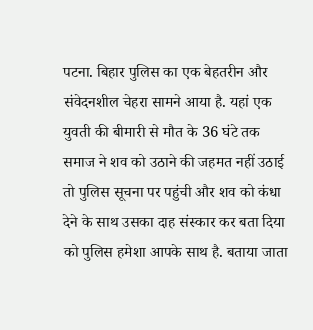पटना. बिहार पुलिस का एक बेहतरीन और संवेदनशील चेहरा सामने आया है. यहां एक युवती की बीमारी से मौत के 36 घंटे तक समाज ने शव को उठाने की जहमत नहीं उठाई तो पुलिस सूचना पर पहुंची और शव को कंधा देने के साथ उसका दाह संस्कार कर बता दिया को पुलिस हमेशा आपके साथ है. बताया जाता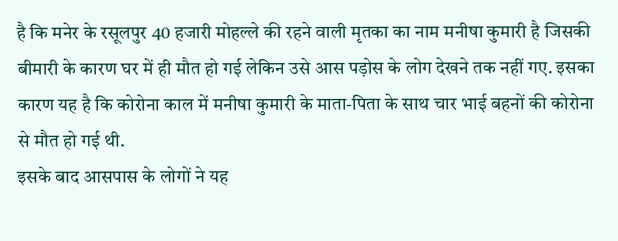है कि मनेर के रसूलपुर 40 हजारी मोहल्ले की रहने वाली मृतका का नाम मनीषा कुमारी है जिसकी बीमारी के कारण घर में ही मौत हो गई लेकिन उसे आस पड़ोस के लोग देखने तक नहीं गए. इसका कारण यह है कि कोरोना काल में मनीषा कुमारी के माता-पिता के साथ चार भाई बहनों की कोरोना से मौत हो गई थी.
इसके बाद आसपास के लोगों ने यह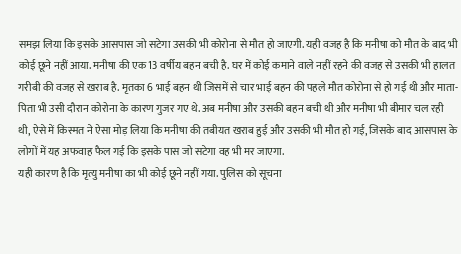समझ लिया कि इसके आसपास जो सटेगा उसकी भी कोरोना से मौत हो जाएगी. यही वजह है कि मनीषा को मौत के बाद भी कोई छूने नहीं आया. मनीषा की एक 13 वर्षीय बहन बची है. घर में कोई कमाने वाले नहीं रहने की वजह से उसकी भी हालत गरीबी की वजह से खराब है. मृतका 6 भाई बहन थी जिसमें से चार भाई बहन की पहले मौत कोरोना से हो गई थी और माता-पिता भी उसी दौरान कोरोना के कारण गुजर गए थे. अब मनीषा और उसकी बहन बची थी और मनीषा भी बीमार चल रही थी, ऐसे में किस्मत ने ऐसा मोड़ लिया कि मनीषा की तबीयत खराब हुई और उसकी भी मौत हो गई, जिसके बाद आसपास के लोगों में यह अफवाह फैल गई कि इसके पास जो सटेगा वह भी मर जाएगा.
यही कारण है कि मृत्यु मनीषा का भी कोई छूने नहीं गया. पुलिस को सूचना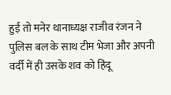हुई तो मनेर थानाध्यक्ष राजीव रंजन ने पुलिस बल के साथ टीम भेजा और अपनी वर्दी में ही उसके शव को हिंदू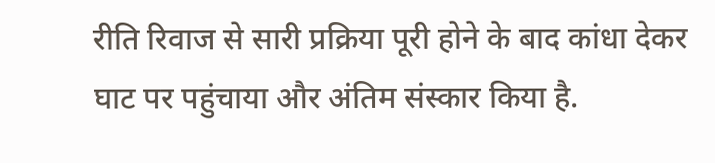रीति रिवाज से सारी प्रक्रिया पूरी होने के बाद कांधा देकर घाट पर पहुंचाया और अंतिम संस्कार किया है.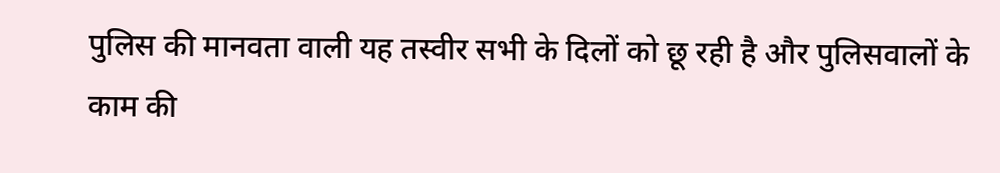पुलिस की मानवता वाली यह तस्वीर सभी के दिलों को छू रही है और पुलिसवालों के काम की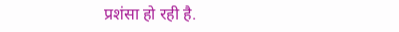प्रशंसा हो रही है.